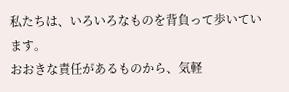私たちは、いろいろなものを背負って歩いています。
おおきな責任があるものから、気軽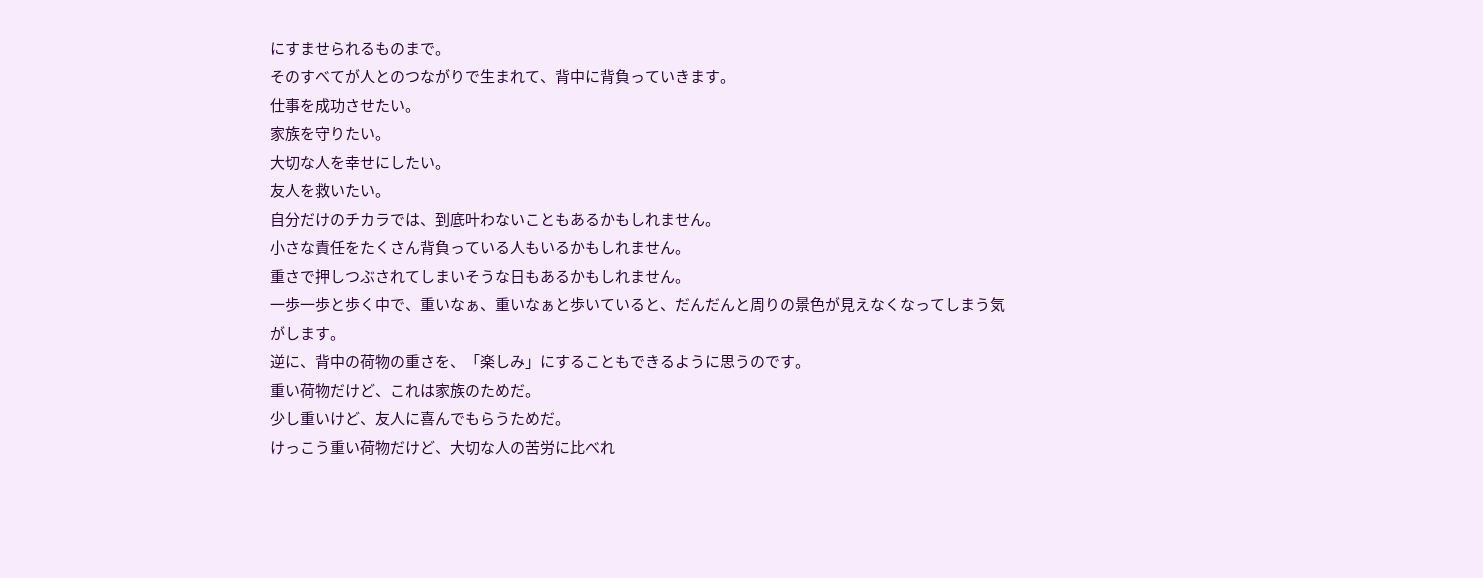にすませられるものまで。
そのすべてが人とのつながりで生まれて、背中に背負っていきます。
仕事を成功させたい。
家族を守りたい。
大切な人を幸せにしたい。
友人を救いたい。
自分だけのチカラでは、到底叶わないこともあるかもしれません。
小さな責任をたくさん背負っている人もいるかもしれません。
重さで押しつぶされてしまいそうな日もあるかもしれません。
一歩一歩と歩く中で、重いなぁ、重いなぁと歩いていると、だんだんと周りの景色が見えなくなってしまう気がします。
逆に、背中の荷物の重さを、「楽しみ」にすることもできるように思うのです。
重い荷物だけど、これは家族のためだ。
少し重いけど、友人に喜んでもらうためだ。
けっこう重い荷物だけど、大切な人の苦労に比べれ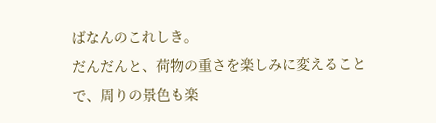ばなんのこれしき。
だんだんと、荷物の重さを楽しみに変えることで、周りの景色も楽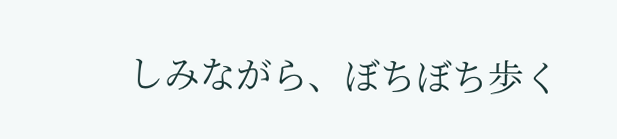しみながら、ぼちぼち歩く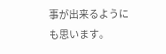事が出来るようにも思います。